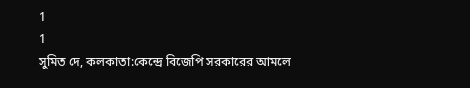1
1
সুমিত দে, কলকাতা:কেন্দ্রে বিজেপি সরকারের আমলে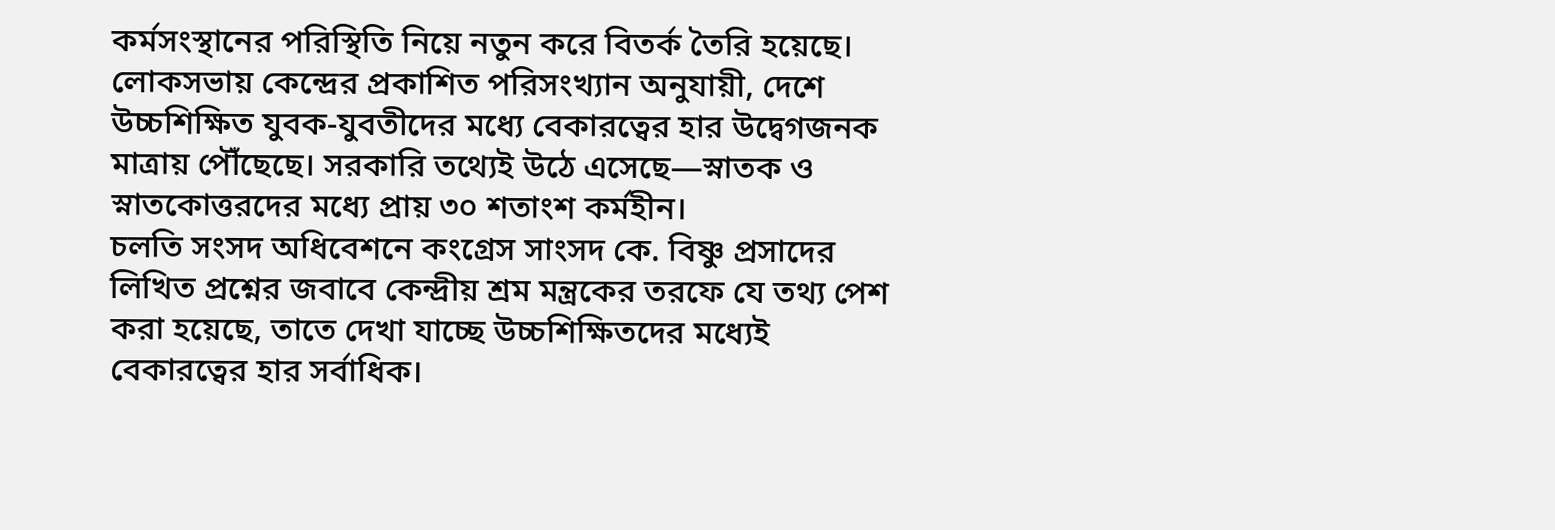কর্মসংস্থানের পরিস্থিতি নিয়ে নতুন করে বিতর্ক তৈরি হয়েছে। লোকসভায় কেন্দ্রের প্রকাশিত পরিসংখ্যান অনুযায়ী, দেশে উচ্চশিক্ষিত যুবক-যুবতীদের মধ্যে বেকারত্বের হার উদ্বেগজনক মাত্রায় পৌঁছেছে। সরকারি তথ্যেই উঠে এসেছে—স্নাতক ও স্নাতকোত্তরদের মধ্যে প্রায় ৩০ শতাংশ কর্মহীন।
চলতি সংসদ অধিবেশনে কংগ্রেস সাংসদ কে. বিষ্ণু প্রসাদের লিখিত প্রশ্নের জবাবে কেন্দ্রীয় শ্রম মন্ত্রকের তরফে যে তথ্য পেশ করা হয়েছে, তাতে দেখা যাচ্ছে উচ্চশিক্ষিতদের মধ্যেই বেকারত্বের হার সর্বাধিক।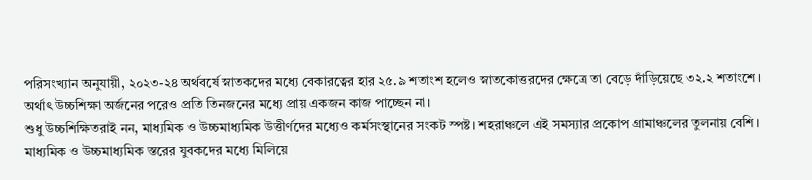পরিসংখ্যান অনুযায়ী, ২০২৩-২৪ অর্থবর্ষে স্নাতকদের মধ্যে বেকারত্বের হার ২৫.৯ শতাংশ হলেও স্নাতকোত্তরদের ক্ষেত্রে তা বেড়ে দাঁড়িয়েছে ৩২.২ শতাংশে। অর্থাৎ উচ্চশিক্ষা অর্জনের পরেও প্রতি তিনজনের মধ্যে প্রায় একজন কাজ পাচ্ছেন না।
শুধু উচ্চশিক্ষিতরাই নন, মাধ্যমিক ও উচ্চমাধ্যমিক উত্তীর্ণদের মধ্যেও কর্মসংস্থানের সংকট স্পষ্ট। শহরাঞ্চলে এই সমস্যার প্রকোপ গ্রামাঞ্চলের তুলনায় বেশি। মাধ্যমিক ও উচ্চমাধ্যমিক স্তরের যুবকদের মধ্যে মিলিয়ে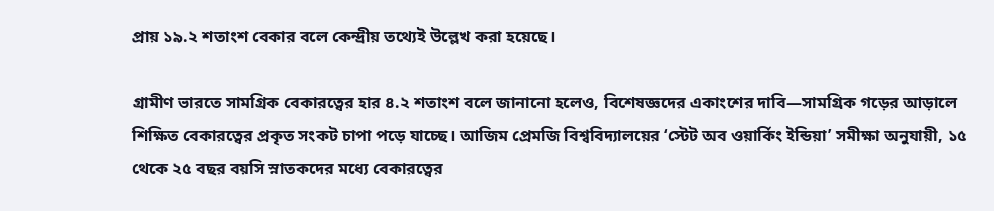প্রায় ১৯.২ শতাংশ বেকার বলে কেন্দ্রীয় তথ্যেই উল্লেখ করা হয়েছে।

গ্রামীণ ভারতে সামগ্রিক বেকারত্বের হার ৪.২ শতাংশ বলে জানানো হলেও, বিশেষজ্ঞদের একাংশের দাবি—সামগ্রিক গড়ের আড়ালে শিক্ষিত বেকারত্বের প্রকৃত সংকট চাপা পড়ে যাচ্ছে। আজিম প্রেমজি বিশ্ববিদ্যালয়ের ‘স্টেট অব ওয়ার্কিং ইন্ডিয়া’ সমীক্ষা অনুযায়ী, ১৫ থেকে ২৫ বছর বয়সি স্নাতকদের মধ্যে বেকারত্বের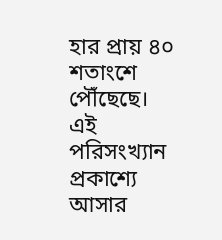হার প্রায় ৪০ শতাংশে পৌঁছেছে।
এই পরিসংখ্যান প্রকাশ্যে আসার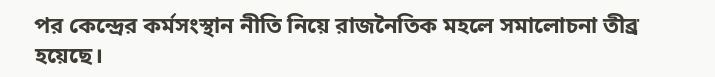পর কেন্দ্রের কর্মসংস্থান নীতি নিয়ে রাজনৈতিক মহলে সমালোচনা তীব্র হয়েছে।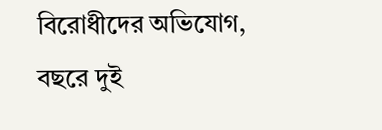বিরোধীদের অভিযোগ, বছরে দুই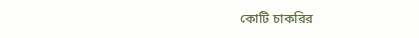কোটি চাকরির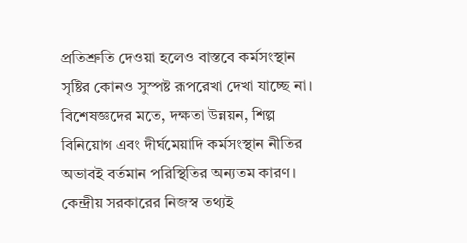প্রতিশ্রুতি দেওয়া হলেও বাস্তবে কর্মসংস্থান সৃষ্টির কোনও সুস্পষ্ট রূপরেখা দেখা যাচ্ছে না।
বিশেষজ্ঞদের মতে, দক্ষতা উন্নয়ন, শিল্প বিনিয়োগ এবং দীর্ঘমেয়াদি কর্মসংস্থান নীতির অভাবই বর্তমান পরিস্থিতির অন্যতম কারণ। কেন্দ্রীয় সরকারের নিজস্ব তথ্যই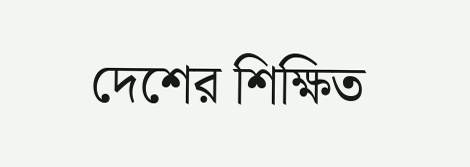দেশের শিক্ষিত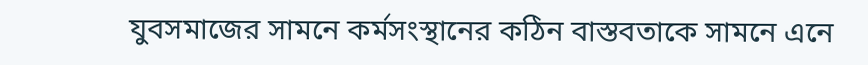যুবসমাজের সামনে কর্মসংস্থানের কঠিন বাস্তবতাকে সামনে এনে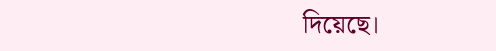দিয়েছে।